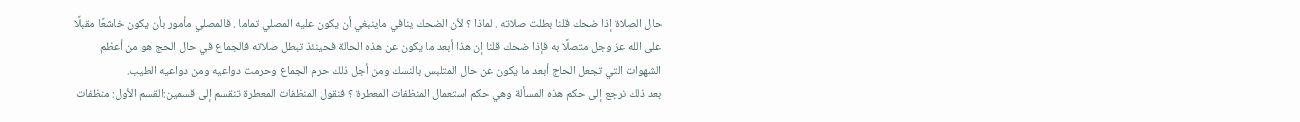حال الصلاة إذا ضحك قلنا بطلت صلاته . لماذا ؟ لأن الضحك ينافي ماينبغي أن يكون عليه المصلي تماما . فالمصلي مأمور بأن يكون خاشعًا مقبلًا على الله عز وجل متصلًا به فإذا ضحك قلنا إن هذا أبعد ما يكون عن هذه الحالة فحينئذ تبطل صلاته فالجماع في حال الحج هو من أعظم الشهوات التي تجعل الحاج أبعد ما يكون عن حال المتلبس بالنسك ومن أجل ذلك حرم الجماع وحرمت دواعيه ومن دواعيه الطيب.
بعد ذلك نرجع إلى حكم هذه المسألة وهي حكم استعمال المنظفات المعطرة ؟ فنقول المنظفات المعطرة تنقسم إلى قسمين:القسم الأول: منظفات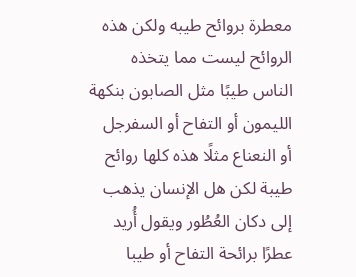معطرة بروائح طيبه ولكن هذه الروائح ليست مما يتخذه الناس طيبًا مثل الصابون بنكهة الليمون أو التفاح أو السفرجل أو النعناع مثلًا هذه كلها روائح طيبة لكن هل الإنسان يذهب إلى دكان العُطُور ويقول أُريد عطرًا برائحة التفاح أو طيبا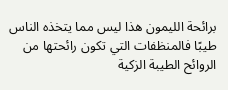برائحة الليمون هذا ليس مما يتخذه الناس طيبًا فالمنظفات التي تكون رائحتها من الروائح الطيبة الزكية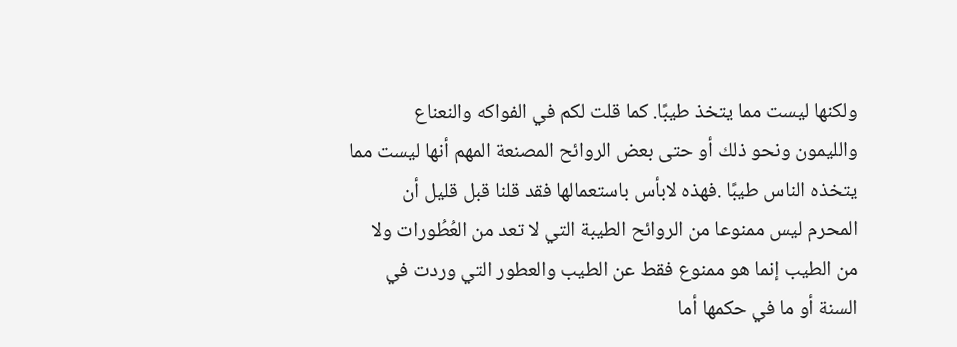ولكنها ليست مما يتخذ طيبًا. كما قلت لكم في الفواكه والنعناع والليمون ونحو ذلك أو حتى بعض الروائح المصنعة المهم أنها ليست مما يتخذه الناس طيبًا .فهذه لابأس باستعمالها فقد قلنا قبل قليل أن المحرم ليس ممنوعا من الروائح الطيبة التي لا تعد من العُطُورات ولا من الطيب إنما هو ممنوع فقط عن الطيب والعطور التي وردت في السنة أو ما في حكمها أما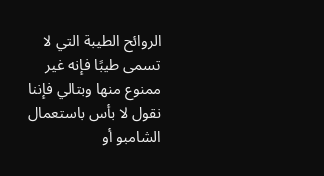الروائح الطيبة التي لا تسمى طيبًا فإنه غير ممنوع منها وبتالي فإننا نقول لا بأس باستعمال الشامبو أو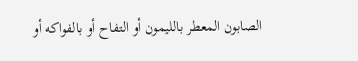الصابون المعطر بالليمون أو التفاح أو بالفواكه أو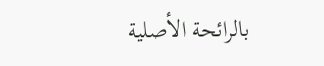بالرائحة الأصلية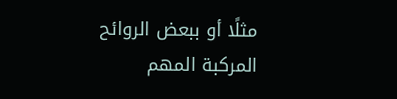مثلًا أو ببعض الروائح المركبة المهم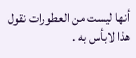أنها ليست من العطورات نقول هذا لابأس به .